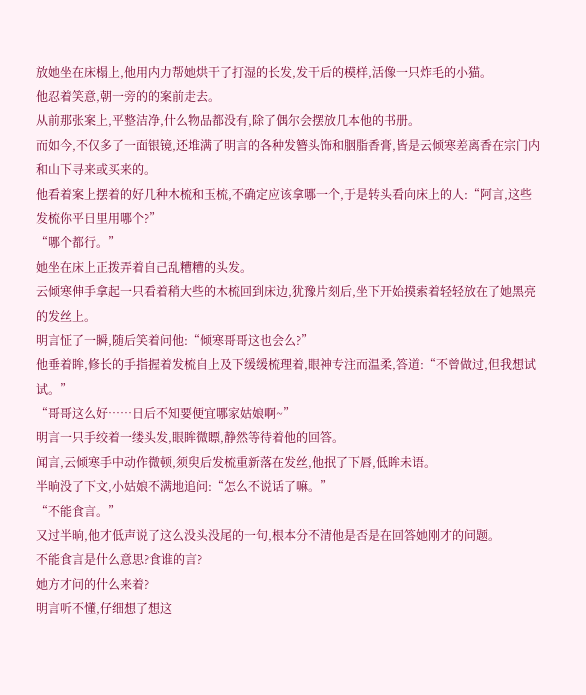放她坐在床榻上,他用内力帮她烘干了打湿的长发,发干后的模样,活像一只炸毛的小猫。
他忍着笑意,朝一旁的的案前走去。
从前那张案上,平整洁净,什么物品都没有,除了偶尔会摆放几本他的书册。
而如今,不仅多了一面银镜,还堆满了明言的各种发簪头饰和胭脂香膏,皆是云倾寒差离香在宗门内和山下寻来或买来的。
他看着案上摆着的好几种木梳和玉梳,不确定应该拿哪一个,于是转头看向床上的人:“阿言,这些发梳你平日里用哪个?”
“哪个都行。”
她坐在床上正拨弄着自己乱糟糟的头发。
云倾寒伸手拿起一只看着稍大些的木梳回到床边,犹豫片刻后,坐下开始摸索着轻轻放在了她黑亮的发丝上。
明言怔了一瞬,随后笑着问他:“倾寒哥哥这也会么?”
他垂着眸,修长的手指握着发梳自上及下缓缓梳理着,眼神专注而温柔,答道:“不曾做过,但我想试试。”
“哥哥这么好……日后不知要便宜哪家姑娘啊~”
明言一只手绞着一缕头发,眼眸微瞟,静然等待着他的回答。
闻言,云倾寒手中动作微顿,须臾后发梳重新落在发丝,他抿了下唇,低眸未语。
半晌没了下文,小姑娘不满地追问:“怎么不说话了嘛。”
“不能食言。”
又过半晌,他才低声说了这么没头没尾的一句,根本分不清他是否是在回答她刚才的问题。
不能食言是什么意思?食谁的言?
她方才问的什么来着?
明言听不懂,仔细想了想这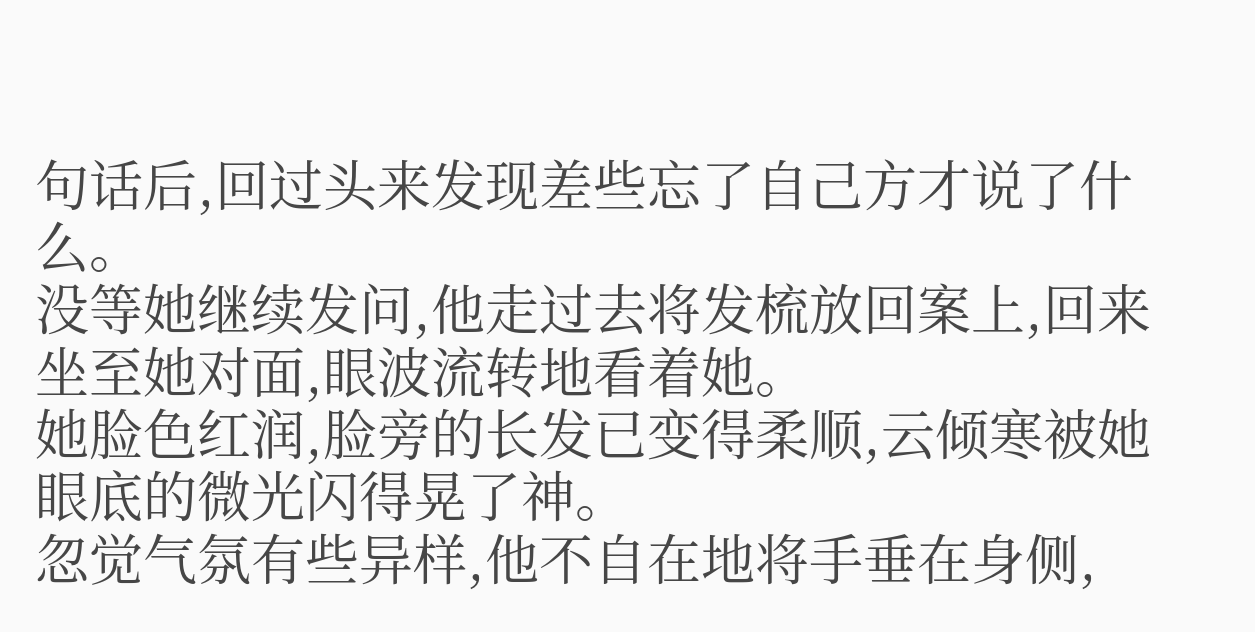句话后,回过头来发现差些忘了自己方才说了什么。
没等她继续发问,他走过去将发梳放回案上,回来坐至她对面,眼波流转地看着她。
她脸色红润,脸旁的长发已变得柔顺,云倾寒被她眼底的微光闪得晃了神。
忽觉气氛有些异样,他不自在地将手垂在身侧,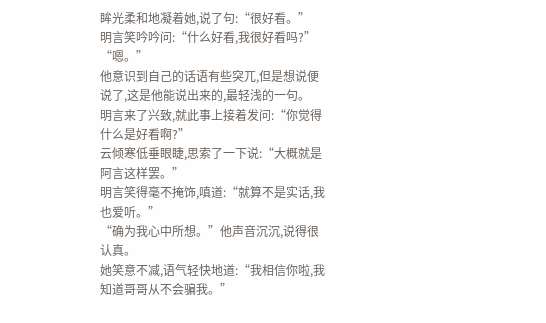眸光柔和地凝着她,说了句:“很好看。”
明言笑吟吟问:“什么好看,我很好看吗?”
“嗯。”
他意识到自己的话语有些突兀,但是想说便说了,这是他能说出来的,最轻浅的一句。
明言来了兴致,就此事上接着发问:“你觉得什么是好看啊?”
云倾寒低垂眼睫,思索了一下说:“大概就是阿言这样罢。”
明言笑得毫不掩饰,嗔道:“就算不是实话,我也爱听。”
“确为我心中所想。”他声音沉沉,说得很认真。
她笑意不减,语气轻快地道:“我相信你啦,我知道哥哥从不会骗我。”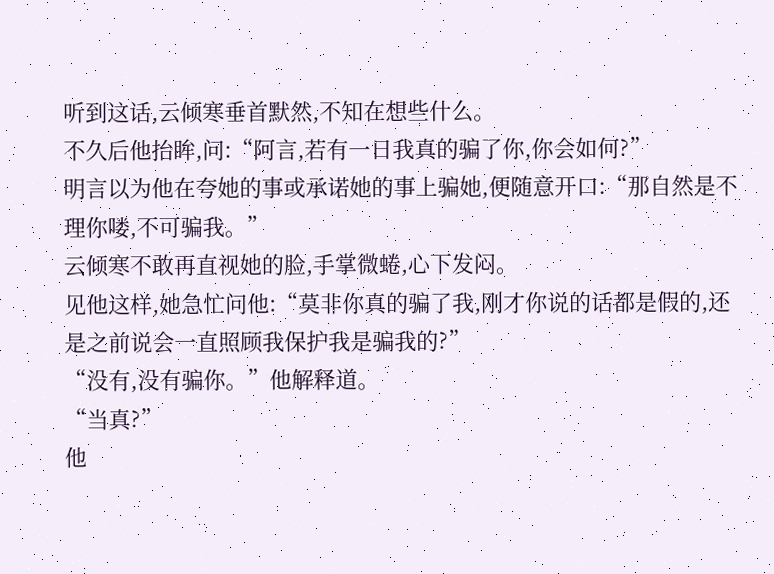听到这话,云倾寒垂首默然,不知在想些什么。
不久后他抬眸,问:“阿言,若有一日我真的骗了你,你会如何?”
明言以为他在夸她的事或承诺她的事上骗她,便随意开口:“那自然是不理你喽,不可骗我。”
云倾寒不敢再直视她的脸,手掌微蜷,心下发闷。
见他这样,她急忙问他:“莫非你真的骗了我,刚才你说的话都是假的,还是之前说会一直照顾我保护我是骗我的?”
“没有,没有骗你。”他解释道。
“当真?”
他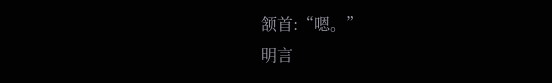颔首:“嗯。”
明言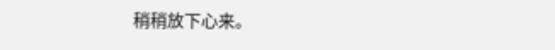稍稍放下心来。